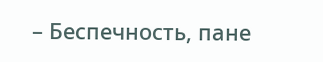– Беспечность, пане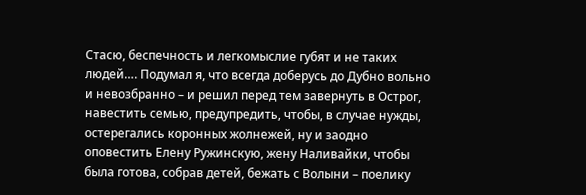Стасю, беспечность и легкомыслие губят и не таких людей…. Подумал я, что всегда доберусь до Дубно вольно и невозбранно – и решил перед тем завернуть в Острог, навестить семью, предупредить, чтобы, в случае нужды, остерегались коронных жолнежей, ну и заодно оповестить Елену Ружинскую, жену Наливайки, чтобы была готова, собрав детей, бежать с Волыни – поелику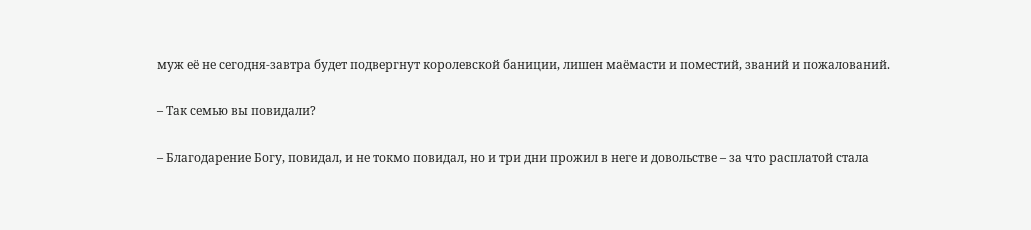муж её не сегодня-завтра будет подвергнут королевской баниции, лишен маёмасти и поместий, званий и пожалований.

– Так семью вы повидали?

– Благодарение Богу, повидал, и не токмо повидал, но и три дни прожил в неге и довольстве – за что расплатой стала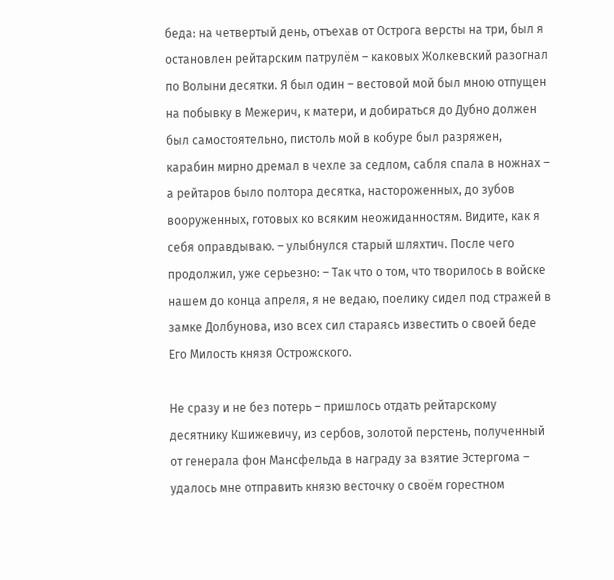беда: на четвертый день, отъехав от Острога версты на три, был я остановлен рейтарским патрулём – каковых Жолкевский разогнал по Волыни десятки. Я был один – вестовой мой был мною отпущен на побывку в Межерич, к матери, и добираться до Дубно должен был самостоятельно, пистоль мой в кобуре был разряжен, карабин мирно дремал в чехле за седлом, сабля спала в ножнах – а рейтаров было полтора десятка, настороженных, до зубов вооруженных, готовых ко всяким неожиданностям. Видите, как я себя оправдываю. – улыбнулся старый шляхтич. После чего продолжил, уже серьезно: – Так что о том, что творилось в войске нашем до конца апреля, я не ведаю, поелику сидел под стражей в замке Долбунова, изо всех сил стараясь известить о своей беде Его Милость князя Острожского.

Не сразу и не без потерь – пришлось отдать рейтарскому десятнику Кшижевичу, из сербов, золотой перстень, полученный от генерала фон Мансфельда в награду за взятие Эстергома – удалось мне отправить князю весточку о своём горестном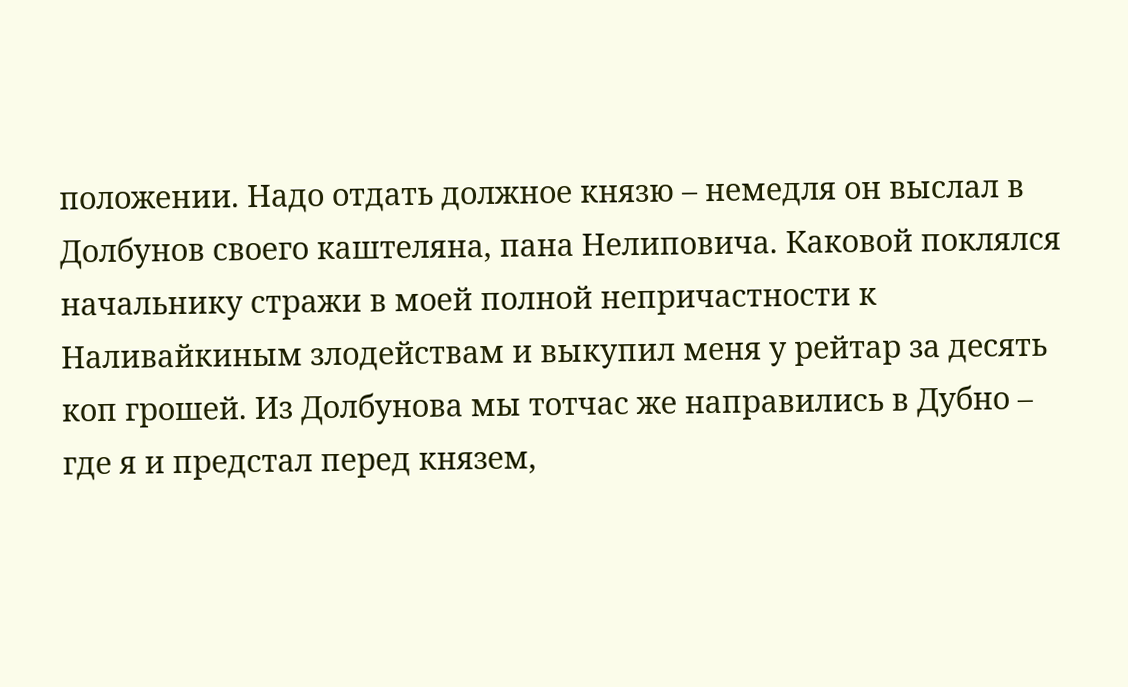положении. Надо отдать должное князю – немедля он выслал в Долбунов своего каштеляна, пана Нелиповича. Каковой поклялся начальнику стражи в моей полной непричастности к Наливайкиным злодействам и выкупил меня у рейтар за десять коп грошей. Из Долбунова мы тотчас же направились в Дубно – где я и предстал перед князем,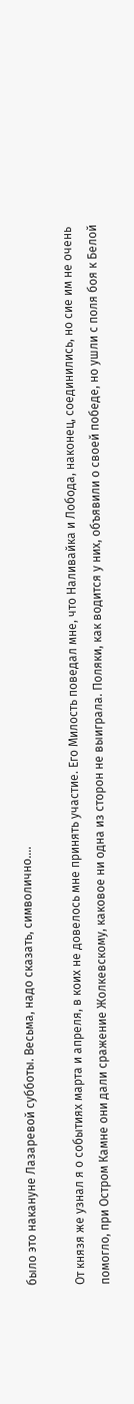было это накануне Лазаревой субботы. Весьма, надо сказать, символично….

От князя же узнал я о событиях марта и апреля, в коих не довелось мне принять участие. Его Милость поведал мне, что Наливайка и Лобода, наконец, соединились, но сие им не очень помогло, при Остром Камне они дали сражение Жолкевскому, каковое ни одна из сторон не выиграла. Поляки, как водится у них, объявили о своей победе, но ушли с поля боя к Белой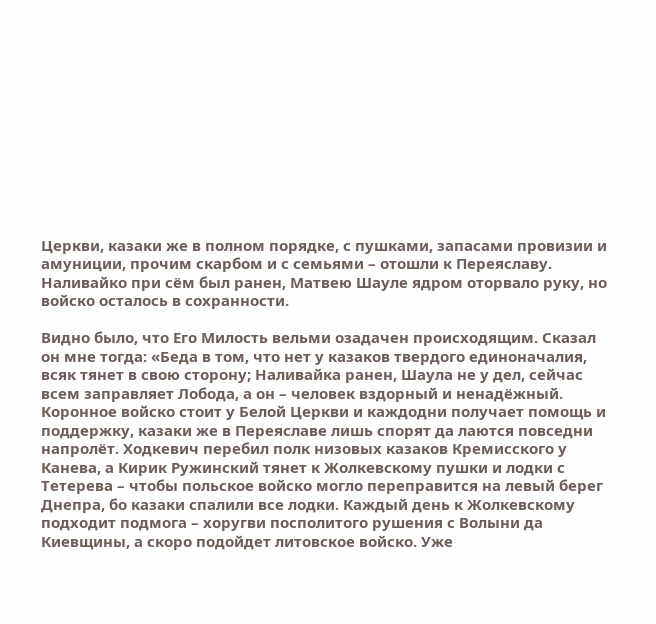Церкви, казаки же в полном порядке, с пушками, запасами провизии и амуниции, прочим скарбом и с семьями – отошли к Переяславу. Наливайко при сём был ранен, Матвею Шауле ядром оторвало руку, но войско осталось в сохранности.

Видно было, что Его Милость вельми озадачен происходящим. Сказал он мне тогда: «Беда в том, что нет у казаков твердого единоначалия, всяк тянет в свою сторону; Наливайка ранен, Шаула не у дел, сейчас всем заправляет Лобода, а он – человек вздорный и ненадёжный. Коронное войско стоит у Белой Церкви и каждодни получает помощь и поддержку, казаки же в Переяславе лишь спорят да лаются повседни напролёт. Ходкевич перебил полк низовых казаков Кремисского у Канева, а Кирик Ружинский тянет к Жолкевскому пушки и лодки с Тетерева – чтобы польское войско могло переправится на левый берег Днепра, бо казаки спалили все лодки. Каждый день к Жолкевскому подходит подмога – хоругви посполитого рушения с Волыни да Киевщины, а скоро подойдет литовское войско. Уже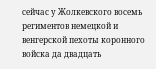сейчас у Жолкевского восемь региментов немецкой и венгерской пехоты коронного войска да двадцать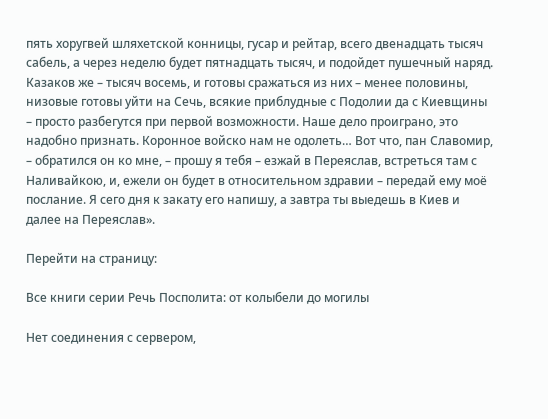пять хоругвей шляхетской конницы, гусар и рейтар, всего двенадцать тысяч сабель, а через неделю будет пятнадцать тысяч, и подойдет пушечный наряд. Казаков же – тысяч восемь, и готовы сражаться из них – менее половины, низовые готовы уйти на Сечь, всякие приблудные с Подолии да с Киевщины – просто разбегутся при первой возможности. Наше дело проиграно, это надобно признать. Коронное войско нам не одолеть… Вот что, пан Славомир, – обратился он ко мне, – прошу я тебя – езжай в Переяслав, встреться там с Наливайкою, и, ежели он будет в относительном здравии – передай ему моё послание. Я сего дня к закату его напишу, а завтра ты выедешь в Киев и далее на Переяслав».

Перейти на страницу:

Все книги серии Речь Посполита: от колыбели до могилы

Нет соединения с сервером,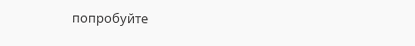попробуйте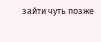зайти чуть позже